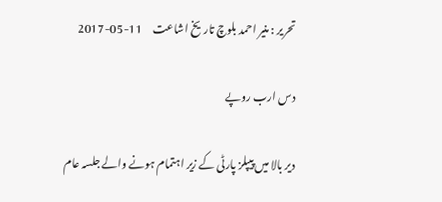تحریر : منیر احمد بلوچ تاریخ اشاعت     11-05-2017

دس ارب روپے

دیر بالا میں پیپلز پارٹی کے زیر اہتمام ہونے والے جلسہ عام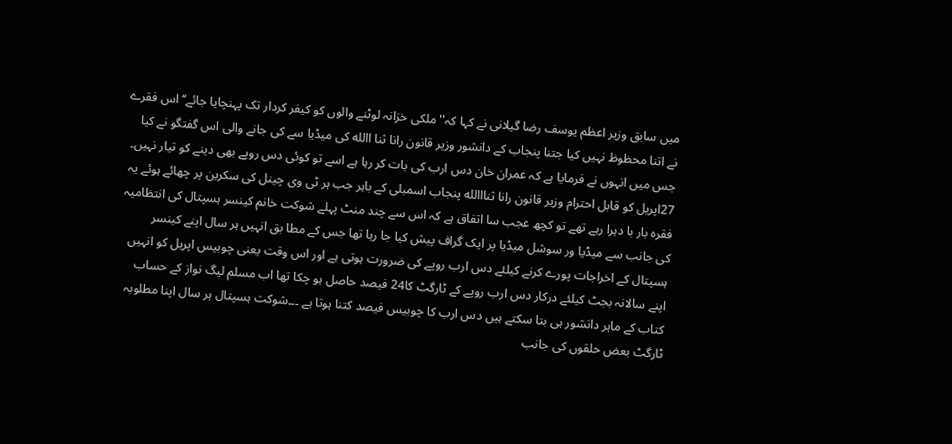میں سابق وزیر اعظم یوسف رضا گیلانی نے کہا کہ'' ملکی خزانہ لوٹنے والوں کو کیفر کردار تک پہنچایا جائے‘‘ اس فقرے نے اتنا محظوظ نہیں کیا جتنا پنجاب کے دانشور وزیر قانون رانا ثنا االله کی میڈیا سے کی جانے والی اس گفتگو نے کیا جس میں انہوں نے فرمایا ہے کہ عمران خان دس ارب کی بات کر رہا ہے اسے تو کوئی دس روپے بھی دینے کو تیار نہیں۔ 27اپریل کو قابل احترام وزیر قانون رانا ثنااالله پنجاب اسمبلی کے باہر جب ہر ٹی وی چینل کی سکرین پر چھائے ہوئے یہ فقرہ بار با دہرا رہے تھے تو کچھ عجب سا اتفاق ہے کہ اس سے چند منٹ پہلے شوکت خانم کینسر ہسپتال کی انتظامیہ کی جانب سے میڈیا ور سوشل میڈیا پر ایک گراف پیش کیا جا رہا تھا جس کے مطا بق انہیں ہر سال اپنے کینسر ہسپتال کے اخراجات پورے کرنے کیلئے دس ارب روپے کی ضرورت ہوتی ہے اور اس وقت یعنی چوبیس اپریل کو انہیں اپنے سالانہ بجٹ کیلئے درکار دس ارب روپے کے ٹارگٹ کا24 فیصد حاصل ہو چکا تھا اب مسلم لیگ نواز کے حساب کتاب کے ماہر دانشور ہی بتا سکتے ہیں دس ارب کا چوبیس فیصد کتنا ہوتا ہے ۔۔۔شوکت ہسپتال ہر سال اپنا مطلوبہ ٹارگٹ بعض حلقوں کی جانب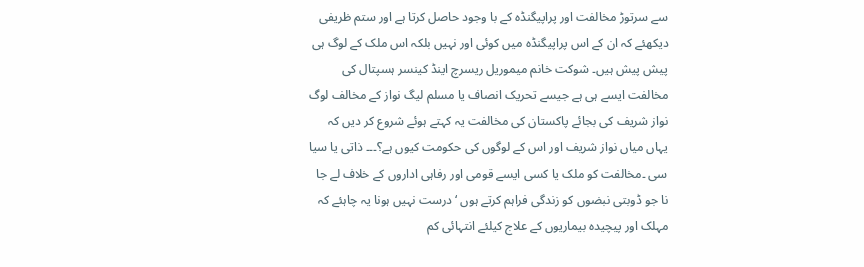سے سرتوڑ مخالفت اور پراپیگنڈہ کے با وجود حاصل کرتا ہے اور ستم ظریفی دیکھئے کہ ان کے اس پراپیگنڈہ میں کوئی اور نہیں بلکہ اس ملک کے لوگ ہی پیش پیش ہیں۔ شوکت خانم میموریل ریسرچ اینڈ کینسر ہسپتال کی مخالفت ایسے ہی ہے جیسے تحریک انصاف یا مسلم لیگ نواز کے مخالف لوگ نواز شریف کی بجائے پاکستان کی مخالفت یہ کہتے ہوئے شروع کر دیں کہ یہاں میاں نواز شریف اور اس کے لوگوں کی حکومت کیوں ہے؟۔۔۔ ذاتی یا سیا سی ۔مخالفت کو ملک یا کسی ایسے قومی اور رفاہی اداروں کے خلاف لے جا نا جو ڈوبتی نبضوں کو زندگی فراہم کرتے ہوں ‘ درست نہیں ہونا یہ چاہئے کہ مہلک اور پیچیدہ بیماریوں کے علاج کیلئے انتہائی کم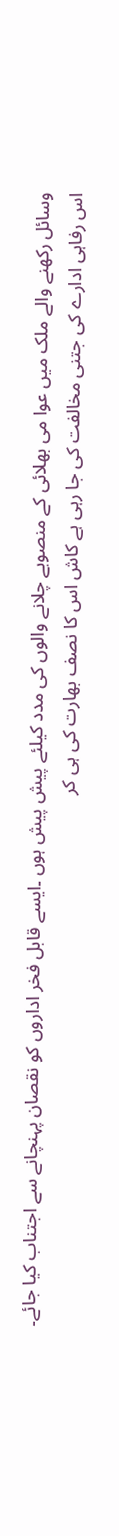وسائل رکھنے والے ملک میں عوا می بھلائی کے منصوبے چلانے والوں کی مدد کیلئے پیش پیش ہوں ۔ایسے قابل فخر اداروں کو نقصان پہنچانے سے اجتناب کیا جائے۔
اس رفاہی ادارے کی جتنی مخالفت کی جا رہی ہے کاش اس کا نصف بھارت کی ہی کر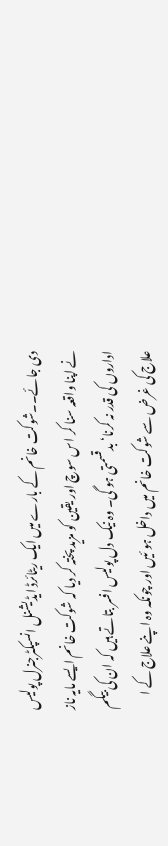دی جائے۔۔شوکت خانم کے بارے میں ایک ریٹائرڈ ایڈیشنل انسپکٹرجنرل پولیس نے اپنا واقعہ سنا کر اس سوچ اور یقین کو مزید پختہ کر دیا کہ شوکت خانم ایسے مایہ ناز اداروں کی قدر نہ کرنا‘ بدقسمتی ہو گی۔ وہ نیک دل پولیس افسر بتاتے ہیں کہ ان کی بیگم علاج کی غرض سے شوکت خانم میں داخل ہو ئیں اور چونکہ وہ اپنے علاج کے ا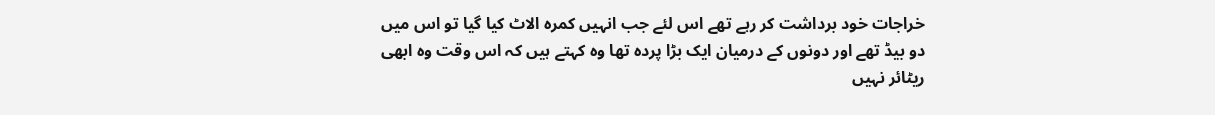خراجات خود برداشت کر رہے تھے اس لئے جب انہیں کمرہ الاٹ کیا گیا تو اس میں دو بیڈ تھے اور دونوں کے درمیان ایک بڑا پردہ تھا وہ کہتے ہیں کہ اس وقت وہ ابھی ریٹائر نہیں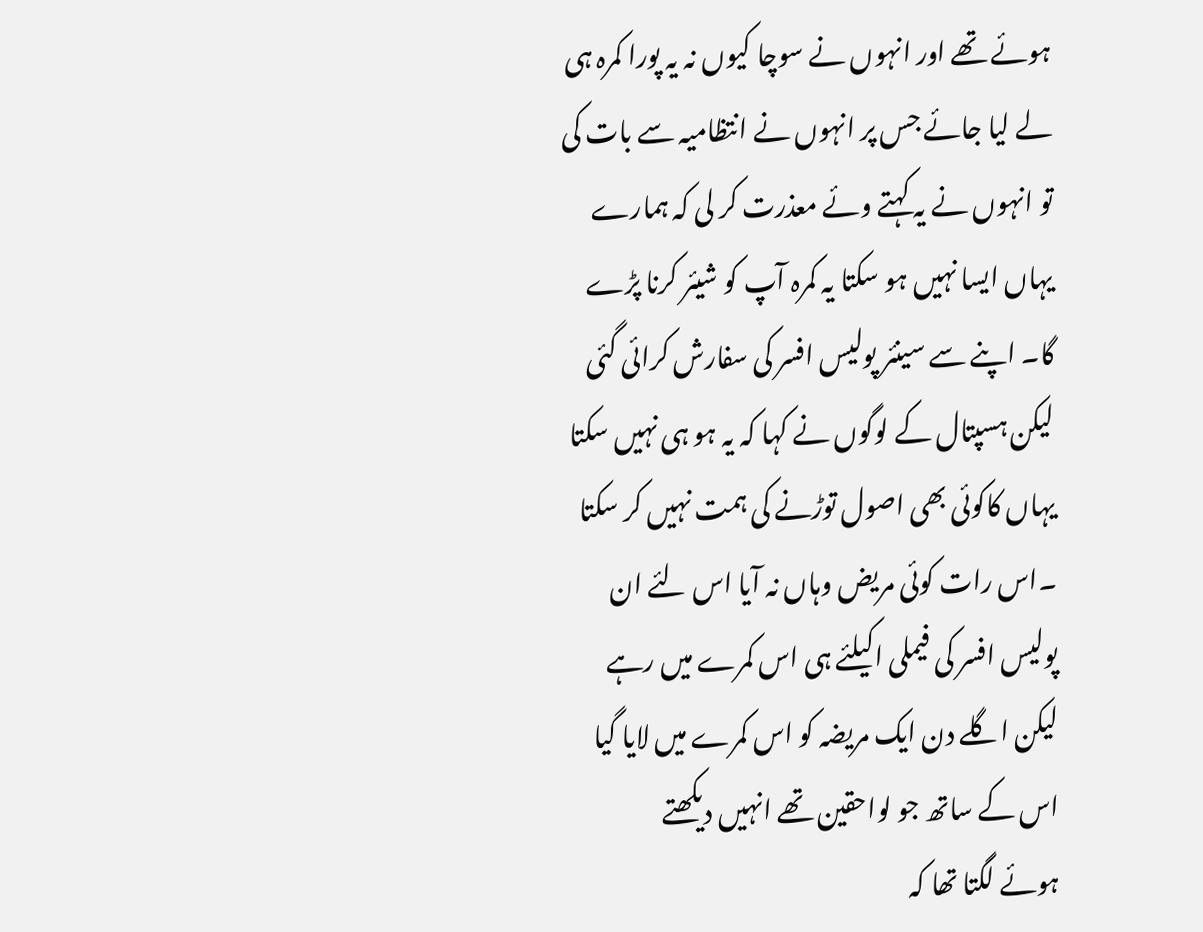ہوئے تھے اور انہوں نے سوچا کیوں نہ یہ پورا کمرہ ہی لے لیا جائے جس پر انہوں نے انتظامیہ سے بات کی تو انہوں نے یہ کہتے وئے معذرت کر لی کہ ہمارے یہاں ایسا نہیں ہو سکتا یہ کمرہ آپ کو شیئر کرنا پڑے گا۔ اپنے سے سینئر پولیس افسر کی سفارش کرائی گئی لیکن ہسپتال کے لوگوں نے کہا کہ یہ ہو ہی نہیں سکتا یہاں کاکوئی بھی اصول توڑنے کی ہمت نہیں کر سکتا ۔اس رات کوئی مریض وہاں نہ آیا اس لئے ان پولیس افسر کی فیملی اکیلئے ہی اس کمرے میں رہے لیکن اگلے دن ایک مریضہ کو اس کمرے میں لایا گیا اس کے ساتھ جو لواحقین تھے انہیں دیکھتے
ہوئے لگتا تھا کہ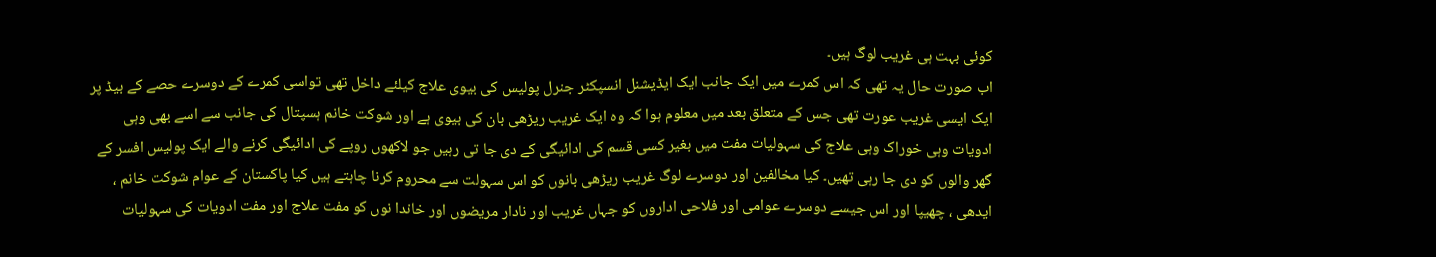کوئی بہت ہی غریب لوگ ہیں۔
اب صورت حال یہ تھی کہ اس کمرے میں ایک جانب ایک ایڈیشنل انسپکٹر جنرل پولیس کی بیوی علاج کیلئے داخل تھی تواسی کمرے کے دوسرے حصے کے بیڈ پر ایک ایسی غریب عورت تھی جس کے متعلق بعد میں معلوم ہوا کہ وہ ایک غریب ریڑھی بان کی بیوی ہے اور شوکت خانم ہسپتال کی جانب سے اسے بھی وہی ادویات وہی خوراک وہی علاج کی سہولیات مفت میں بغیر کسی قسم کی ادائیگی کے دی جا تی رہیں جو لاکھوں روپے کی ادائیگی کرنے والے ایک پولیس افسر کے گھر والوں کو دی جا رہی تھیں۔ کیا مخالفین اور دوسرے لوگ غریب ریڑھی بانوں کو اس سہولت سے محروم کرنا چاہتے ہیں کیا پاکستان کے عوام شوکت خانم ، ایدھی ، چھیپا اور اس جیسے دوسرے عوامی اور فلاحی اداروں کو جہاں غریب اور نادار مریضوں اور خاندا نوں کو مفت علاج اور مفت ادویات کی سہولیات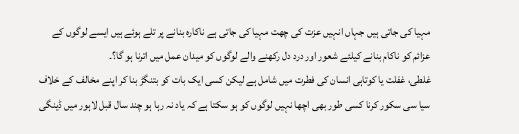مہیا کی جاتی ہیں جہاں انہیں عزت کی چھت مہیا کی جاتی ہے ناکارہ بنانے پر تلے ہوئے ہیں ایسے لوگوں کے عزائم کو ناکام بنانے کیلئے شعور اور درد دل رکھنے والے لوگوں کو میدان عمل میں اترنا ہو گا؟۔
غلطی، غفلت یا کوتاہی انسان کی فطرت میں شامل ہے لیکن کسی ایک بات کو بتنگڑ بنا کر اپنے مخالف کے خلاف سیا سی سکور کرنا کسی طور بھی اچھا نہیں لوگوں کو ہو سکتا ہے کہ یاد نہ رہا ہو چند سال قبل لاہور میں ڈینگی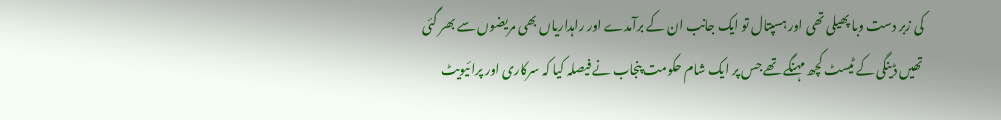کی زبر دست وبا پھیلی تھی اور ہسپتال تو ایک جانب ان کے برآمدے اور راہداریاں بھی مریضوں سے بھر گئی تھیں ڈینگی کے ٹیسٹ کچھ مہنگے تھے جس پر ایک شام حکومت پنجاب نے فیصلہ کیا کہ سرکاری اور پرائیویٹ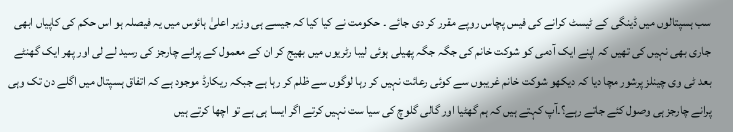سب ہسپتالوں میں ڈینگی کے ٹیسٹ کرانے کی فیس پچاس روپے مقرر کر دی جائے ۔ حکومت نے کیا کیا کہ جیسے ہی وزیر اعلیٰ ہائوس میں یہ فیصلہ ہو اس حکم کی کاپیاں ابھی جاری بھی نہیں کی تھیں کہ اپنے ایک آدمی کو شوکت خانم کی جگہ جگہ پھیلی ہوئی لیبا رٹریوں میں بھیج کر ان کے معمول کے پرانے چارجز کی رسید لے لی اور پھر ایک گھنٹے بعد ٹی وی چینلز پرشور مچا دیا کہ دیکھو شوکت خانم غریبوں سے کوئی رعائت نہیں کر رہا لوگوں سے ظلم کر رہا ہے جبکہ ریکارڈ موجود ہے کہ اتفاق ہسپتال میں اگلے دن تک وہی پرانے چارجز ہی وصول کئے جاتے رہے؟۔آپ کہتے ہیں کہ ہم گھٹیا اور گالی گلوچ کی سیا ست نہیں کرتے اگر ایسا ہی ہے تو اچھا کرتے ہیں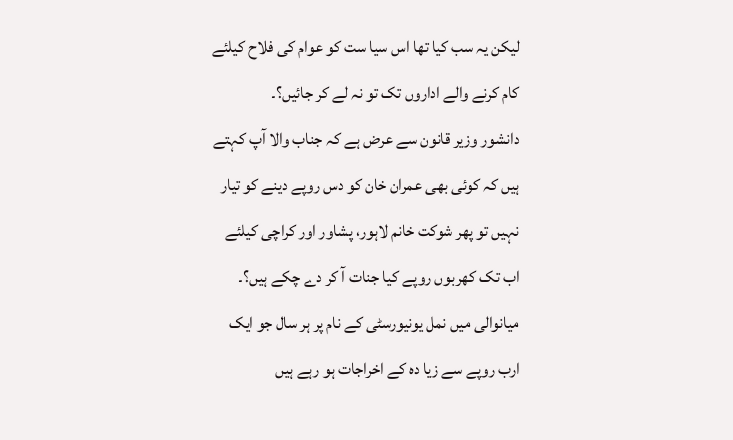لیکن یہ سب کیا تھا اس سیا ست کو عوام کی فلاح کیلئے کام کرنے والے اداروں تک تو نہ لے کر جائیں؟۔
دانشور وزیر قانون سے عرض ہے کہ جناب والا آپ کہتے ہیں کہ کوئی بھی عمران خان کو دس روپے دینے کو تیار نہیں تو پھر شوکت خانم لاہور، پشاور اور کراچی کیلئے اب تک کھربوں روپے کیا جنات آ کر دے چکے ہیں؟۔ میانوالی میں نمل یونیورسٹی کے نام پر ہر سال جو ایک ارب روپے سے زیا دہ کے اخراجات ہو رہے ہیں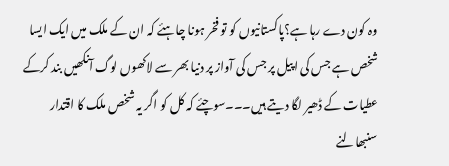وہ کون دے رہا ہے؟پاکستانیوں کو تو فخر ہونا چاہئے کہ ان کے ملک میں ایک ایسا شخص ہے جس کی اپیل پر جس کی آواز پر دنیا بھر سے لاکھوں لوگ آنکھیں بند کرکے عطیات کے ڈھیر لگا دیتے ہیں۔۔۔سوچئے کہ کل کو اگر یہ شخص ملک کا اقتدار سنبھالنے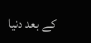کے بعد دنیا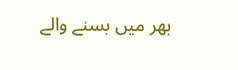بھر میں بسنے والے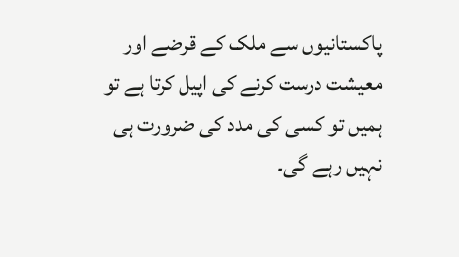پاکستانیوں سے ملک کے قرضے اور معیشت درست کرنے کی اپیل کرتا ہے تو ہمیں تو کسی کی مدد کی ضرورت ہی نہیں رہے گی۔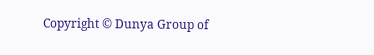Copyright © Dunya Group of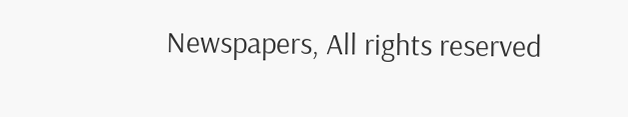Newspapers, All rights reserved